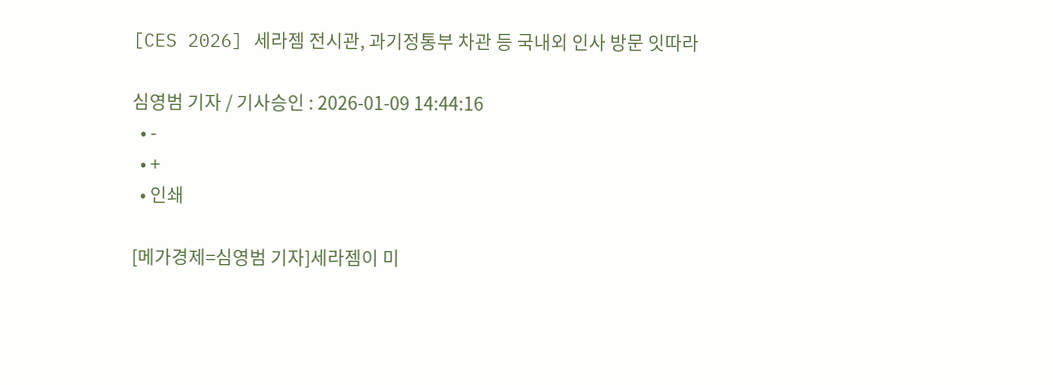[CES 2026] 세라젬 전시관, 과기정통부 차관 등 국내외 인사 방문 잇따라

심영범 기자 / 기사승인 : 2026-01-09 14:44:16
  • -
  • +
  • 인쇄

[메가경제=심영범 기자]세라젬이 미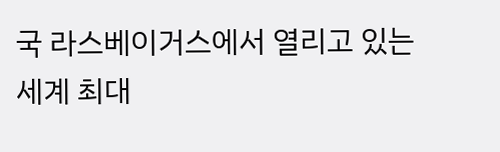국 라스베이거스에서 열리고 있는 세계 최대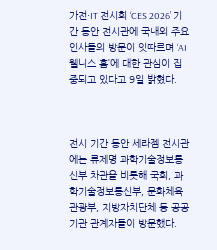가전·IT 전시회 ‘CES 2026’ 기간 동안 전시관에 국내외 주요 인사들의 방문이 잇따르며 ‘AI 웰니스 홈’에 대한 관심이 집중되고 있다고 9일 밝혔다.



전시 기간 동안 세라젬 전시관에는 류제명 과학기술정보통신부 차관을 비롯해 국회, 과학기술정보통신부, 문화체육관광부, 지방자치단체 등 공공기관 관계자들이 방문했다.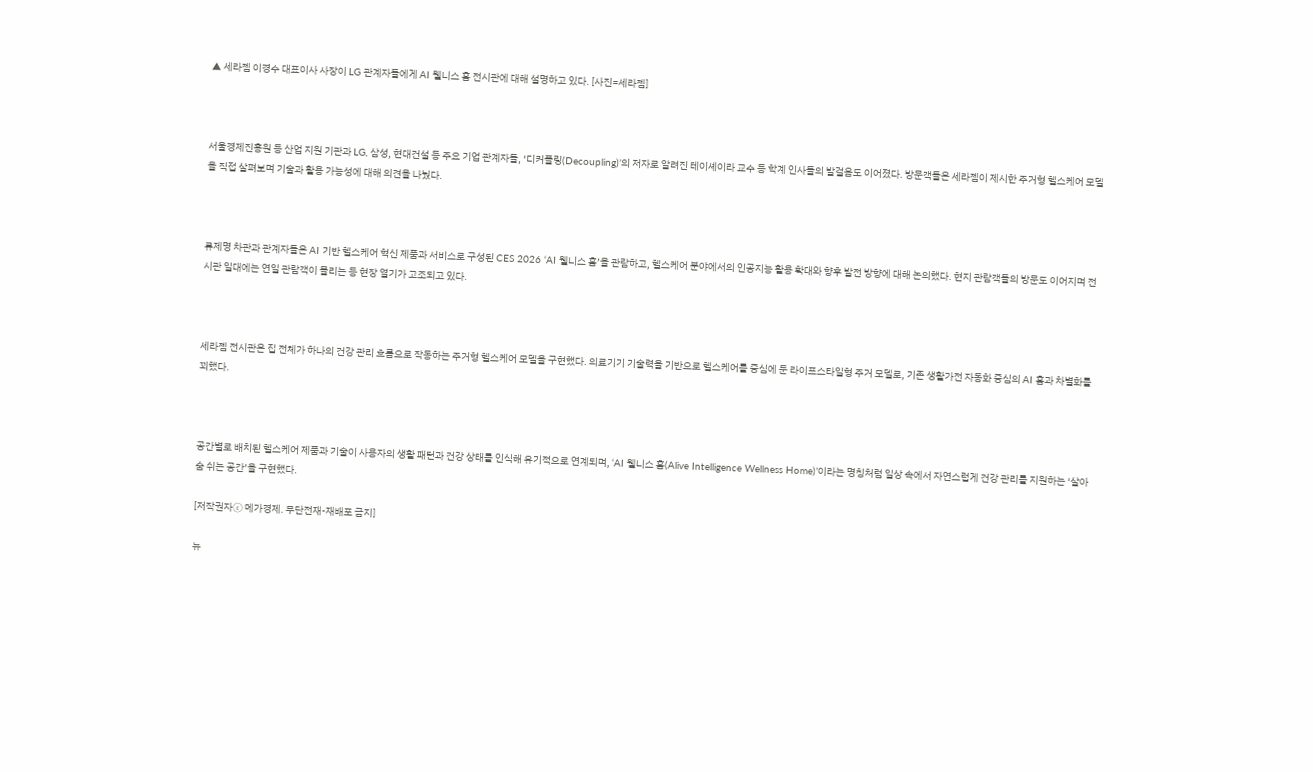▲ 세라젬 이경수 대표이사 사장이 LG 관계자들에게 AI 웰니스 홈 전시관에 대해 설명하고 있다. [사진=세라젬]



서울경제진흥원 등 산업 지원 기관과 LG, 삼성, 현대건설 등 주요 기업 관계자들, ‘디커플링(Decoupling)’의 저자로 알려진 테이셰이라 교수 등 학계 인사들의 발걸음도 이어졌다. 방문객들은 세라젬이 제시한 주거형 헬스케어 모델을 직접 살펴보며 기술과 활용 가능성에 대해 의견을 나눴다.



류제명 차관과 관계자들은 AI 기반 헬스케어 혁신 제품과 서비스로 구성된 CES 2026 ‘AI 웰니스 홈’을 관람하고, 헬스케어 분야에서의 인공지능 활용 확대와 향후 발전 방향에 대해 논의했다. 현지 관람객들의 방문도 이어지며 전시관 일대에는 연일 관람객이 몰리는 등 현장 열기가 고조되고 있다.



세라젬 전시관은 집 전체가 하나의 건강 관리 흐름으로 작동하는 주거형 헬스케어 모델을 구현했다. 의료기기 기술력을 기반으로 헬스케어를 중심에 둔 라이프스타일형 주거 모델로, 기존 생활가전 자동화 중심의 AI 홈과 차별화를 꾀했다.



공간별로 배치된 헬스케어 제품과 기술이 사용자의 생활 패턴과 건강 상태를 인식해 유기적으로 연계되며, ‘AI 웰니스 홈(Alive Intelligence Wellness Home)’이라는 명칭처럼 일상 속에서 자연스럽게 건강 관리를 지원하는 ‘살아 숨 쉬는 공간’을 구현했다.

[저작권자ⓒ 메가경제. 무단전재-재배포 금지]

뉴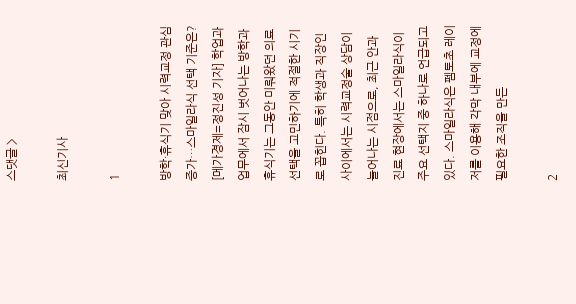스댓글 >

최신기사

1

방학·휴식기 맞아 시력교정 관심 증가…스마일라식 선택 기준은?
[메가경제=정진성 기자] 학업과 업무에서 잠시 벗어나는 방학과 휴식기는 그동안 미뤄왔던 의료 선택을 고민하기에 적절한 시기로 꼽힌다. 특히 학생과 직장인 사이에서는 시력교정술 상담이 늘어나는 시점으로, 최근 안과 진료 현장에서는 스마일라식이 주요 선택지 중 하나로 언급되고 있다. 스마일라식은 펨토초 레이저를 이용해 각막 내부에 교정에 필요한 조직을 만든

2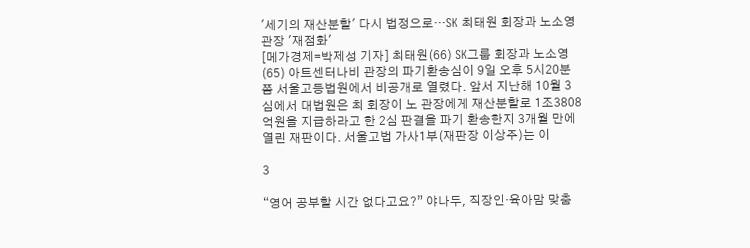'세기의 재산분할' 다시 법정으로…SK 최태원 회장과 노소영 관장 '재점화'
[메가경제=박제성 기자] 최태원(66) SK그룹 회장과 노소영(65) 아트센터나비 관장의 파기환송심이 9일 오후 5시20분쯤 서울고등법원에서 비공개로 열렸다. 앞서 지난해 10월 3심에서 대법원은 최 회장이 노 관장에게 재산분할로 1조3808억원을 지급하라고 한 2심 판결을 파기 환송한지 3개월 만에 열린 재판이다. 서울고법 가사1부(재판장 이상주)는 이

3

“영어 공부할 시간 없다고요?” 야나두, 직장인·육아맘 맞춤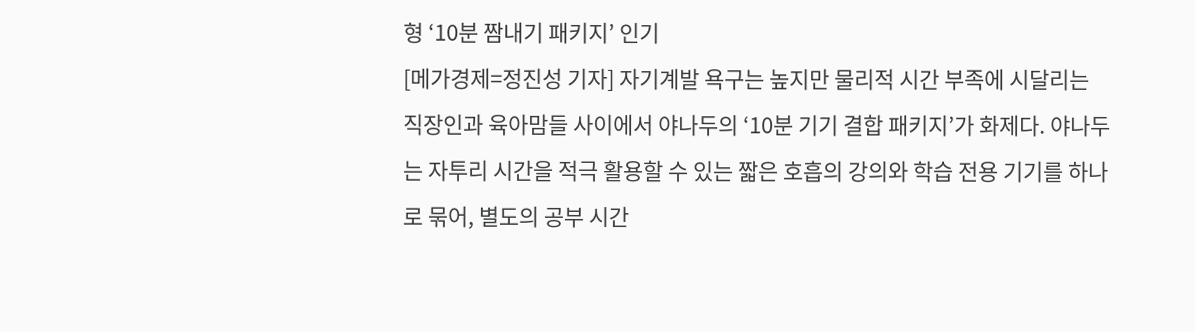형 ‘10분 짬내기 패키지’ 인기
[메가경제=정진성 기자] 자기계발 욕구는 높지만 물리적 시간 부족에 시달리는 직장인과 육아맘들 사이에서 야나두의 ‘10분 기기 결합 패키지’가 화제다. 야나두는 자투리 시간을 적극 활용할 수 있는 짧은 호흡의 강의와 학습 전용 기기를 하나로 묶어, 별도의 공부 시간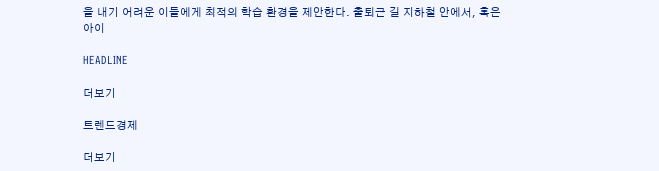을 내기 어려운 이들에게 최적의 학습 환경을 제안한다. 출퇴근 길 지하철 안에서, 혹은 아이

HEADLINE

더보기

트렌드경제

더보기